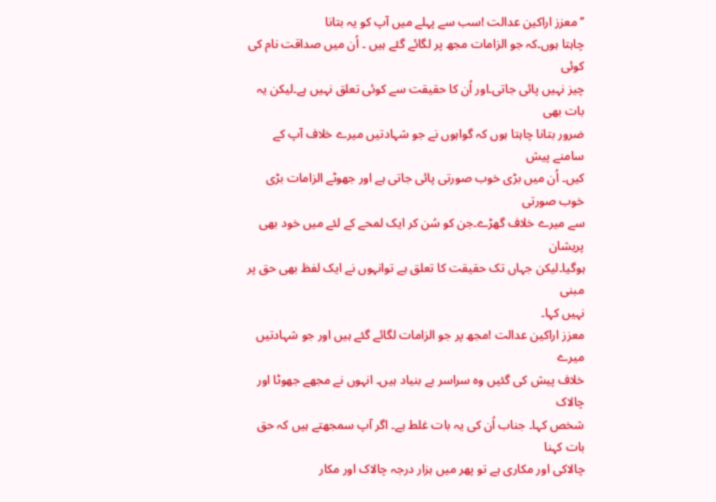’’معزز اراکین عدالت !سب سے پہلے میں آپ کو یہ بتانا
چاہتا ہوں۔کہ جو الزامات مجھ پر لگائے گئے ہیں ۔ اُن میں صداقت نام کی کوئی
چیز نہیں پائی جاتی۔اور اُن کا حقیقت سے کوئی تعلق نہیں ہے۔لیکن یہ بات بھی
ضرور بتانا چاہتا ہوں کہ گواہوں نے جو شہادتیں میرے خلاف آپ کے سامنے پیش
کیں۔ اُن میں بڑی خوب صورتی پائی جاتی ہے اور جھوٹے الزامات بڑی خوب صورتی
سے میرے خلاف گھڑے۔جن کو سُن کر ایک لمحے کے لئے میں خود بھی پریشان
ہوگیا۔لیکن جہاں تک حقیقت کا تعلق ہے توانہوں نے ایک لفظ بھی حق پر مبنی
نہیں کہا۔
معزز اراکین عدالت !مجھ پر جو الزامات لگائے گئے ہیں اور جو شہادتیں میرے
خلاف پیش کی گئیں وہ سراسر بے بنیاد ہیں۔ انہوں نے مجھے جھوٹا اور چالاک
شخص کہا۔ جناب اُن کی یہ بات غلط ہے۔ اگر آپ سمجھتے ہیں کہ حق بات کہنا
چالاکی اور مکاری ہے تو پھر میں ہزار درجہ چالاک اور مکار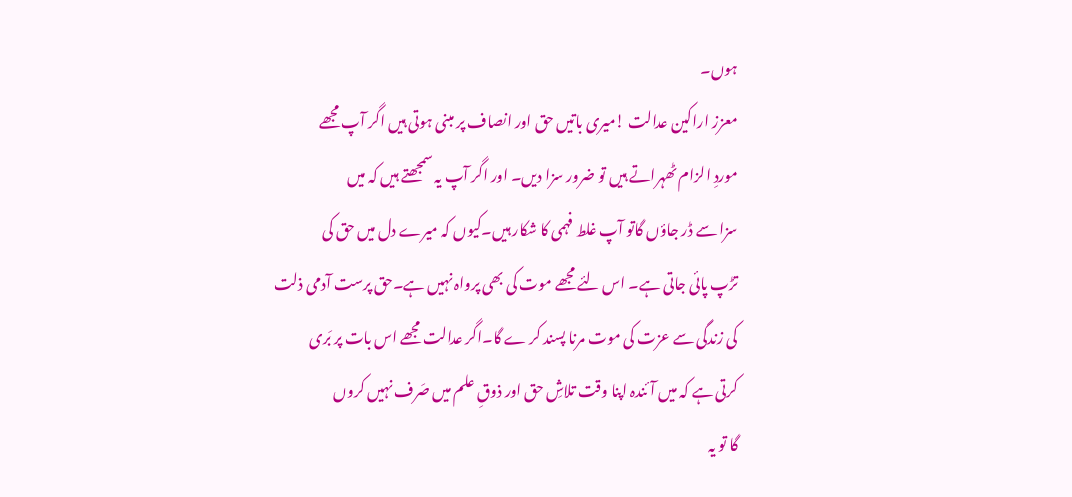ہوں۔
معزز اراکین عدالت !میری باتیں حق اور انصاف پر مبنی ہوتی ہیں اگر آپ مجھے
موردِ الزام ٹھہراتے ہیں تو ضرور سزا دیں۔ اور اگر آپ یہ سمجھتے ہیں کہ میں
سزا سے ڈر جاؤں گاتو آپ غلط فہمی کا شکار ہیں۔کیوں کہ میرے دل میں حق کی
تڑپ پائی جاتی ہے۔ اس لئے مجھے موت کی بھی پرواہ نہیں ہے۔حق پرست آدمی ذلت
کی زندگی سے عزت کی موت مرنا پسند کر ے گا۔اگر عدالت مجھے اس بات پر بَری
کرتی ہے کہ میں آئندہ اپنا وقت تلاشِ حق اور ذوقِ علم میں صَرف نہیں کروں
گا تو یہ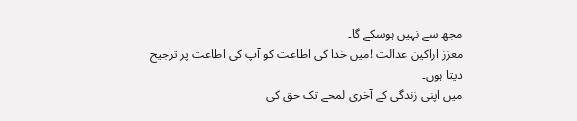مجھ سے نہیں ہوسکے گا۔
معزز اراکین عدالت !میں خدا کی اطاعت کو آپ کی اطاعت پر ترجیح دیتا ہوں۔
میں اپنی زندگی کے آخری لمحے تک حق کی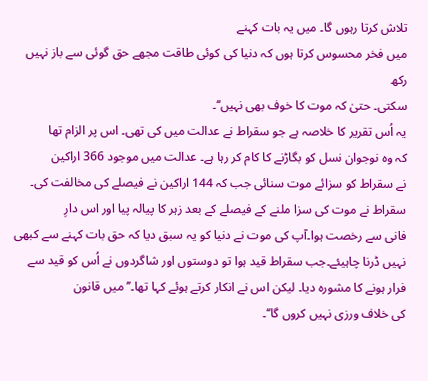تلاش کرتا رہوں گا۔ میں یہ بات کہنے
میں فخر محسوس کرتا ہوں کہ دنیا کی کوئی طاقت مجھے حق گوئی سے باز نہیں رکھ
سکتی۔ حتیٰ کہ موت کا خوف بھی نہیں‘‘۔
یہ اُس تقریر کا خلاصہ ہے جو سقراط نے عدالت میں کی تھی۔ اس پر الزام تھا
کہ وہ نوجوان نسل کو بگاڑنے کا کام کر رہا ہے۔ عدالت میں موجود 366 اراکین
نے سقراط کو سزائے موت سنائی جب کہ 144 اراکین نے فیصلے کی مخالفت کی۔
سقراط نے موت کی سزا ملنے کے فیصلے کے بعد زہر کا پیالہ پیا اور اس دارِ
فانی سے رخصت ہوا۔آپ کی موت نے دنیا کو یہ سبق دیا کہ حق بات کہنے سے کبھی
نہیں ڈرنا چاہیئے۔جب سقراط قید ہوا تو دوستوں اور شاگردوں نے اُس کو قید سے
فرار ہونے کا مشورہ دیا۔ لیکن اس نے انکار کرتے ہوئے کہا تھا۔’’میں قانون
کی خلاف ورزی نہیں کروں گا‘‘۔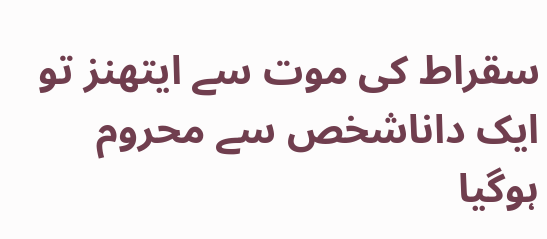سقراط کی موت سے ایتھنز تو ایک داناشخص سے محروم ہوگیا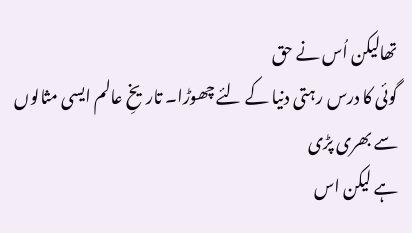تھالیکن اُس نے حق
گوئی کا درس رہتی دنیا کے لئے چھوڑا۔ تاریخِ عالم ایسی مثالوں سے بھری پڑی
ہے لیکن اس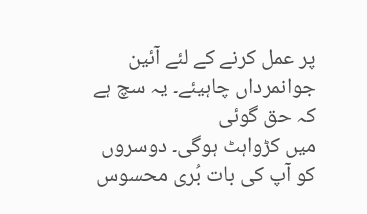پر عمل کرنے کے لئے آئین جوانمرداں چاہیئے۔ یہ سچ ہے کہ حق گوئی
میں کڑواہٹ ہوگی۔ دوسروں کو آپ کی بات بُری محسوس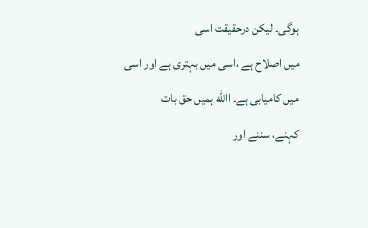ہوگی۔ لیکن درحقیقت اسی
میں اصلاح ہے ،اسی میں بہتری ہے اور اسی میں کامیابی ہے۔ االله ہمیں حق بات
کہنے، سننے اور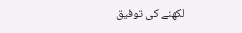لکھنے کی توفیق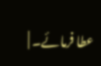عطا فرمائے۔ |